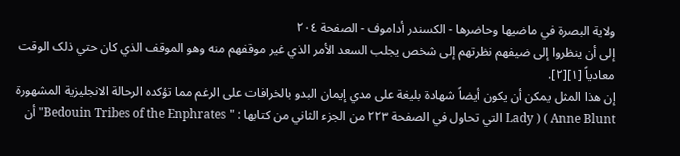ولاية البصرة في ماضيها وحاضرها - الكسندر أداموف - الصفحة ٢٠٤
إلى أن ينظروا إلى ضيفهم نظرتهم إلى شخص يجلب السعد الأمر الذي غير موقفهم منه وهو الموقف الذي کان حتي ذلک الوقت معادياً [١][٢].
إن هذا المثل يمکن أن يکون أيضاً شهادة بليغة على مدي إيمان البدو بالخرافات على الرغم مما تؤکده الرحالة الانجليزية المشهورة Lady ) ( Anne Blunt التي تحاول في الصفحة ٢٢٣ من الجزء الثاني من کتابها : " Bedouin Tribes of the Enphrates" أن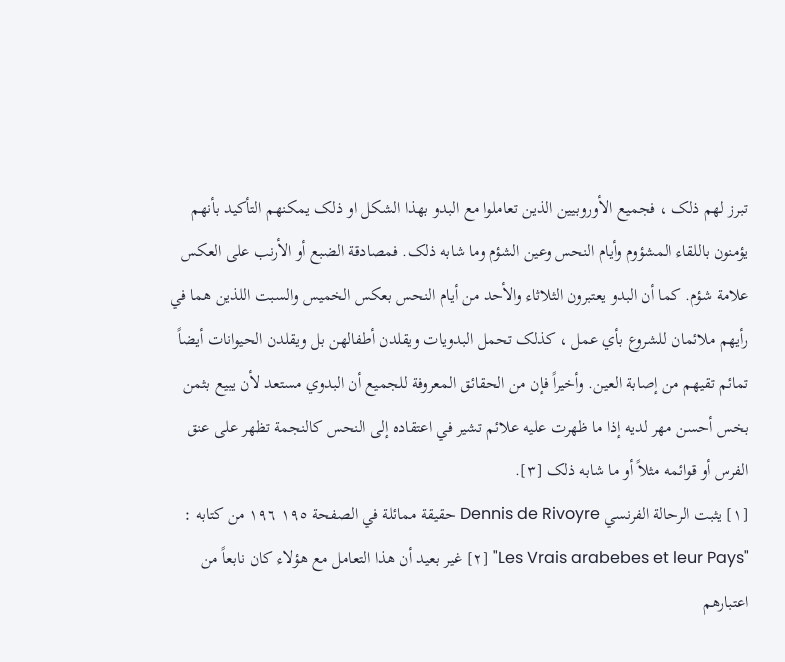تبرز لهم ذلک ، فجميع الأوروبيين الذين تعاملوا مع البدو بهذا الشکل او ذلک يمکنهم التأکيد بأنهم يؤمنون باللقاء المشؤوم وأيام النحس وعين الشؤم وما شابه ذلک. فمصادقة الضبع أو الأرنب على العکس علامة شؤم. کما أن البدو يعتبرون الثلاثاء والأحد من أيام النحس بعکس الخميس والسبت اللذين هما في رأيهم ملائمان للشروع بأي عمل ، کذلک تحمل البدويات ويقلدن أطفالهن بل ويقلدن الحيوانات أيضاً تمائم تقيهم من إصابة العين. وأخيراً فإن من الحقائق المعروفة للجميع أن البدوي مستعد لأن يبيع بثمن بخس أحسن مهر لديه إذا ما ظهرت عليه علائم تشير في اعتقاده إلى النحس کالنجمة تظهر على عنق الفرس أو قوائمه مثلاً أو ما شابه ذلک [٣].
[١] يثبت الرحالة الفرنسي Dennis de Rivoyre حقيقة ممائلة في الصفحة ١٩٥ ١٩٦ من کتابه : "Les Vrais arabebes et leur Pays" [٢] غير بعيد أن هذا التعامل مع هؤلاء کان نابعاً من اعتبارهم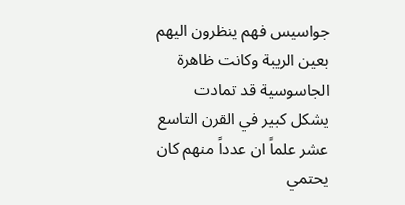جواسيس فهم ينظرون اليهم بعين الريبة وکانت ظاهرة الجاسوسية قد تمادت يشکل کبير في القرن التاسع عشر علماً ان عدداً منهم کان يحتمي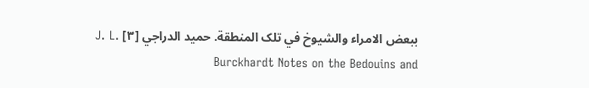ببعض الامراء والشيوخ في تلک المنطقة. حميد الدراجي [٣] J. L. Burckhardt Notes on the Bedouins and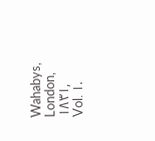Wahabys, London, ١٨٣١, Vol. ١.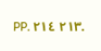PP. ٢١٣ ٢١٤.